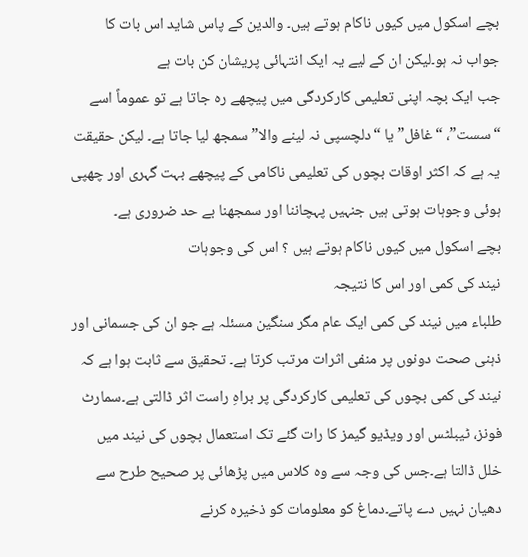بچے اسکول میں کیوں ناکام ہوتے ہیں۔ والدین کے پاس شاید اس بات کا جواب نہ ہو۔لیکن ان کے لیے یہ ایک انتہائی پریشان کن بات ہے
جب ایک بچہ اپنی تعلیمی کارکردگی میں پیچھے رہ جاتا ہے تو عموماً اسے “سست”، “غافل” یا “دلچسپی نہ لینے والا” سمجھ لیا جاتا ہے۔ لیکن حقیقت یہ ہے کہ اکثر اوقات بچوں کی تعلیمی ناکامی کے پیچھے بہت گہری اور چھپی ہوئی وجوہات ہوتی ہیں جنہیں پہچاننا اور سمجھنا بے حد ضروری ہے۔
بچے اسکول میں کیوں ناکام ہوتے ہیں ؟ اس کی وجوہات
نیند کی کمی اور اس کا نتیجہ
طلباء میں نیند کی کمی ایک عام مگر سنگین مسئلہ ہے جو ان کی جسمانی اور ذہنی صحت دونوں پر منفی اثرات مرتب کرتا ہے۔ تحقیق سے ثابت ہوا ہے کہ نیند کی کمی بچوں کی تعلیمی کارکردگی پر براہِ راست اثر ڈالتی ہے۔سمارٹ فونز، ٹیبلٹس اور ویڈیو گیمز کا رات گئے تک استعمال بچوں کی نیند میں خلل ڈالتا ہے۔جس کی وجہ سے وہ کلاس میں پڑھائی پر صحیح طرح سے دھیان نہیں دے پاتے۔دماغ کو معلومات کو ذخیرہ کرنے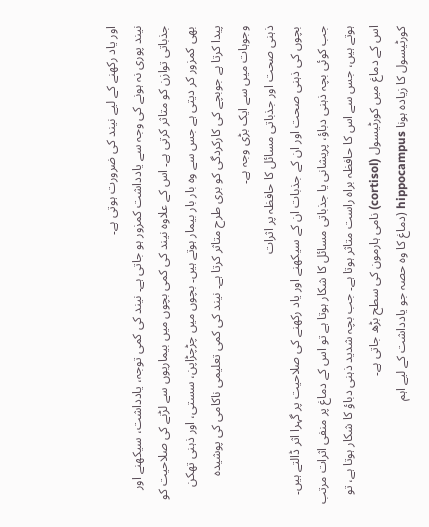اور یاد رکھنے کے لیے نیند کی ضرورت ہوتی ہے۔
نیند پوری نہ ہونے کی وجہ سے یادداشت کمزور ہو جاتی ہے۔ نیند کی کمی توجہ، یادداشت، سیکھنے اور جذباتی توازن کو متاثر کرتی ہے۔ اس کے علاوہ نیند کی کمی بچوں میں بیماریوں سے لڑنے کی صلاحیت کو بھی کمزور کر دیتی ہے جس سے وہ بار بار بیمار ہوتے ہیں۔ بچوں میں چڑچڑاپن، سستی، اور ذہنی تھکن پیدا کرتا ہے جوبچے کی کارکردگی کو بری طرح متاثر کرتا ہے۔ نیند کی کمی تعلیمی ناکامی کی پوشیدہ وجوہات میں سے ایک بڑی وجہ ہے۔
ذہنی صحت اور جذباتی مسائل کا حافظہ پر اثرات
بچوں کی ذہنی صحت اور ان کے جذبات ان کے سیکھنے اور یاد رکھنے کی صلاحیت پر گہرا اثر ڈالتے ہیں۔ جب کوئی بچہ ذہنی دباؤ، پریشانی یا جذباتی مسائل کا شکار ہوتا ہے تو اس کے دماغ پر منفی اثرات مرتب ہوتے ہیں، جس سے اس کا حافظہ براہ راست متاثر ہوتا ہے۔ جب بچہ شدید ذہنی دباؤ کا شکار ہوتا ہے، تو اس کے دماغ میں کورٹیسول (cortisol) نامی ہارمون کی سطح بڑھ جاتی ہے۔
کورٹیسول کا زیادہ ہونا hippocampus (دماغ کا وہ حصہ جو یادداشت کے لیے اہم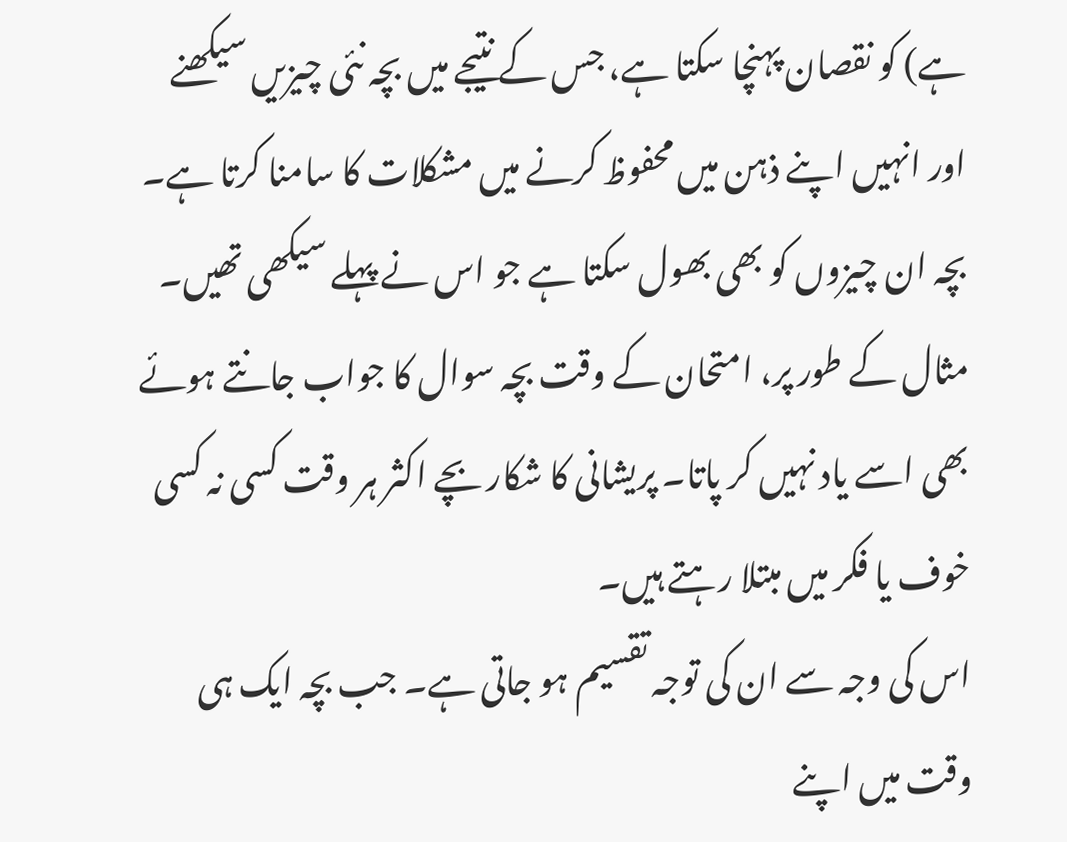ہے) کو نقصان پہنچا سکتا ہے، جس کے نتیجے میں بچہ نئی چیزیں سیکھنے اور انہیں اپنے ذہن میں محفوظ کرنے میں مشکلات کا سامنا کرتا ہے۔ بچہ ان چیزوں کو بھی بھول سکتا ہے جو اس نے پہلے سیکھی تھیں۔ مثال کے طور پر، امتحان کے وقت بچہ سوال کا جواب جانتے ہوئے بھی اسے یاد نہیں کر پاتا۔ پریشانی کا شکار بچے اکثر ہر وقت کسی نہ کسی خوف یا فکر میں مبتلا رہتے ہیں۔
اس کی وجہ سے ان کی توجہ تقسیم ہو جاتی ہے۔ جب بچہ ایک ہی وقت میں اپنے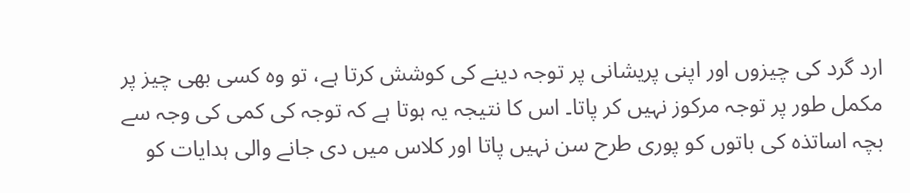ارد گرد کی چیزوں اور اپنی پریشانی پر توجہ دینے کی کوشش کرتا ہے، تو وہ کسی بھی چیز پر مکمل طور پر توجہ مرکوز نہیں کر پاتا۔ اس کا نتیجہ یہ ہوتا ہے کہ توجہ کی کمی کی وجہ سے بچہ اساتذہ کی باتوں کو پوری طرح سن نہیں پاتا اور کلاس میں دی جانے والی ہدایات کو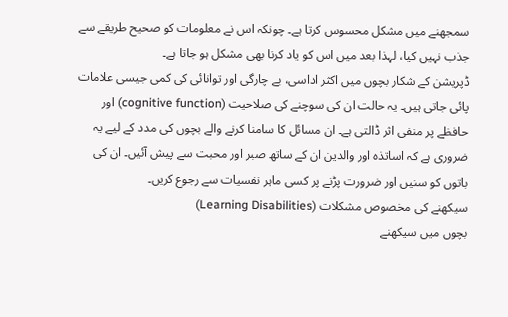سمجھنے میں مشکل محسوس کرتا ہے۔ چونکہ اس نے معلومات کو صحیح طریقے سے جذب نہیں کیا، لہذا بعد میں اس کو یاد کرنا بھی مشکل ہو جاتا ہے۔
ڈپریشن کے شکار بچوں میں اکثر اداسی، بے چارگی اور توانائی کی کمی جیسی علامات پائی جاتی ہیں۔ یہ حالت ان کی سوچنے کی صلاحیت (cognitive function) اور حافظے پر منفی اثر ڈالتی ہے۔ ان مسائل کا سامنا کرنے والے بچوں کی مدد کے لیے یہ ضروری ہے کہ اساتذہ اور والدین ان کے ساتھ صبر اور محبت سے پیش آئیں۔ ان کی باتوں کو سنیں اور ضرورت پڑنے پر کسی ماہر نفسیات سے رجوع کریں۔
سیکھنے کی مخصوص مشکلات (Learning Disabilities)
بچوں میں سیکھنے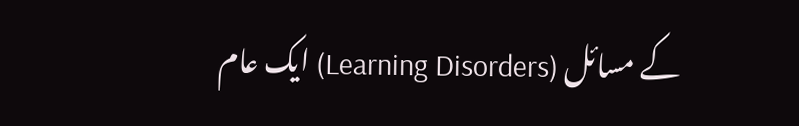کے مسائل (Learning Disorders) ایک عام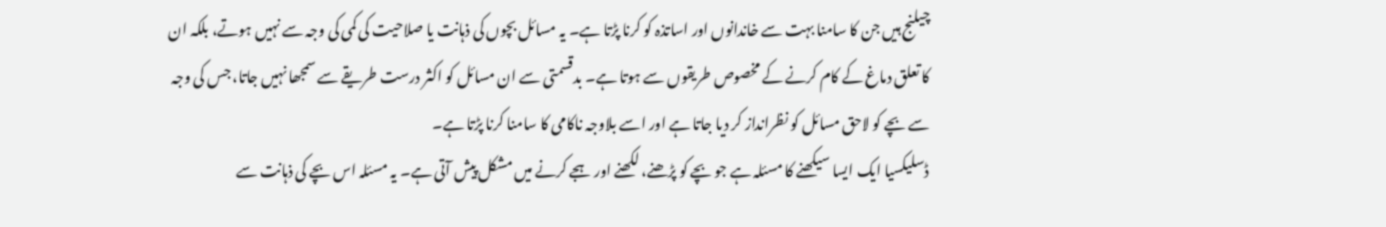چیلنج ہیں جن کا سامنا بہت سے خاندانوں اور اساتذہ کو کرنا پڑتا ہے۔ یہ مسائل بچوں کی ذہانت یا صلاحیت کی کمی کی وجہ سے نہیں ہوتے، بلکہ ان کا تعلق دماغ کے کام کرنے کے مخصوص طریقوں سے ہوتا ہے۔ بدقسمتی سے ان مسائل کو اکثر درست طریقے سے سمجھا نہیں جاتا، جس کی وجہ سے بچے کو لاحق مسائل کو نظرانداز کر دیا جاتا ہے اور اسے بلاوجہ ناکامی کا سامنا کرنا پڑتا ہے۔
ڈسلیکسیا ایک ایسا سیکھنے کا مسئلہ ہے جو بچے کو پڑھنے، لکھنے اور ہجے کرنے میں مشکل پیش آتی ہے۔ یہ مسئلہ اس بچے کی ذہانت سے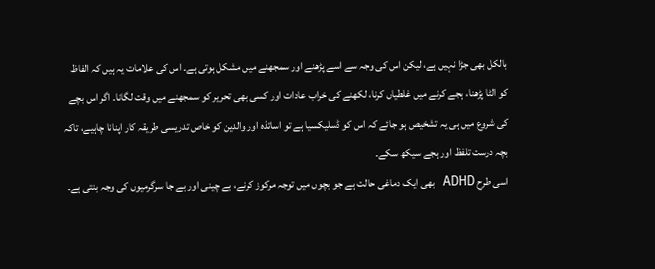بالکل بھی جڑا نہیں ہے، لیکن اس کی وجہ سے اسے پڑھنے اور سمجھنے میں مشکل ہوتی ہے۔ اس کی علامات یہ ہیں کہ الفاظ کو الٹا پڑھنا، ہجے کرنے میں غلطیاں کرنا، لکھنے کی خراب عادات اور کسی بھی تحریر کو سمجھنے میں وقت لگانا۔ اگر اس بچے کی شروع میں ہی یہ تشخیص ہو جائے کہ اس کو ڈسلیکسیا ہے تو اساتذہ اور والدین کو خاص تدریسی طریقہ کار اپنانا چاہیے، تاکہ بچہ درست تلفظ اور ہجے سیکھ سکے۔
اسی طرح ADHD بھی ایک دماغی حالت ہے جو بچوں میں توجہ مرکوز کرنے، بے چینی اور بے جا سرگرمیوں کی وجہ بنتی ہے۔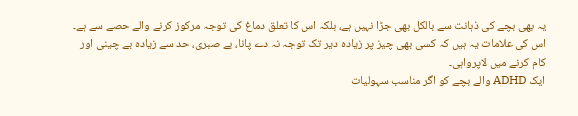یہ بھی بچے کی ذہانت سے بالکل بھی جڑا نہیں ہے، بلکہ اس کا تعلق دماغ کی توجہ مرکوز کرنے والے حصے سے ہے۔ اس کی علامات یہ ہیں کہ کسی بھی چیز پر زیادہ دیر تک توجہ نہ دے پانا، بے صبری، حد سے زیادہ بے چینی اور کام کرنے میں لاپرواہی۔
ایک ADHD والے بچے کو اگر مناسب سہولیات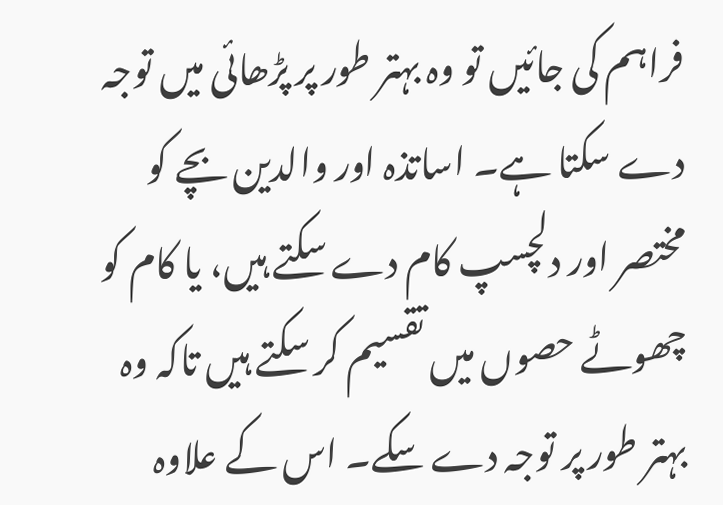فراہم کی جائیں تو وہ بہتر طور پر پڑھائی میں توجہ دے سکتا ہے۔ اساتذہ اور والدین بچے کو مختصر اور دلچسپ کام دے سکتے ہیں، یا کام کو چھوٹے حصوں میں تقسیم کر سکتے ہیں تاکہ وہ بہتر طور پر توجہ دے سکے۔ اس کے علاوہ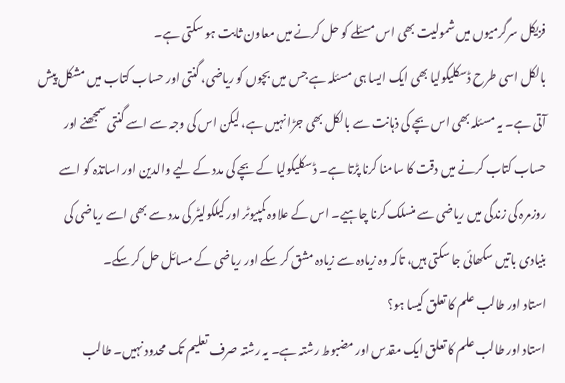فزیکل سرگرمیوں میں شمولیت بھی اس مسئلے کو حل کرنے میں معاون ثابت ہو سکتی ہے۔
بالکل اسی طرح ڈسکلیکولیا بھی ایک ایسا ہی مسئلہ ہے جس میں بچوں کو ریاضی، گنتی اور حساب کتاب میں مشکل پیش آتی ہے۔ یہ مسئلہ بھی اس بچے کی ذہانت سے بالکل بھی جڑا نہیں ہے، لیکن اس کی وجہ سے اسے گنتی سمجھنے اور حساب کتاب کرنے میں دقت کا سامنا کرنا پڑتا ہے۔ ڈسکلیکولیا کے بچے کی مدد کے لیے والدین اور اساتذہ کو اسے روزمرہ کی زندگی میں ریاضی سے منسلک کرنا چاہیے۔ اس کے علاوہ کمپیوٹر اور کیلکولیٹر کی مدد سے بھی اسے ریاضی کی بنیادی باتیں سکھائی جا سکتی ہیں، تاکہ وہ زیادہ سے زیادہ مشق کر سکے اور ریاضی کے مسائل حل کر سکے۔
استاد اور طالب علم کا تعلق کیسا ہو؟
استاد اور طالب علم کا تعلق ایک مقدس اور مضبوط رشتہ ہے۔ یہ رشتہ صرف تعلیم تک محدود نہیں۔ طالب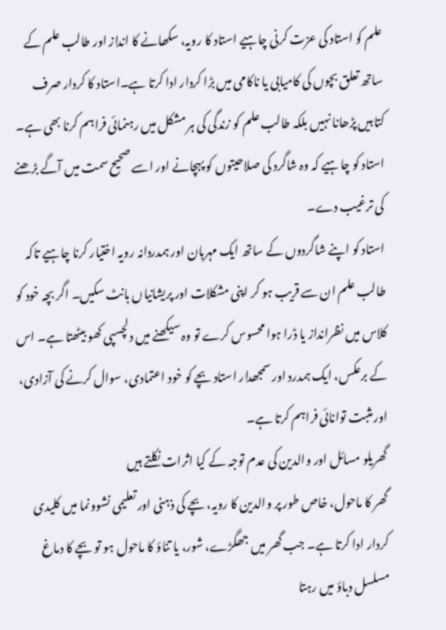علم کو استاد کی عزت کرنی چاہیے استاد کا رویہ، سکھانے کا انداز اور طالب علم کے ساتھ تعلق بچوں کی کامیابی یا ناکامی میں بڑا کردار ادا کرتا ہے۔استاد کا کردار صرف کتابیں پڑھانا نہیں بلکہ طالب علم کو زندگی کی ہر مشکل میں رہنمائی فراہم کرنا بھی ہے۔ استاد کو چاہیے کہ وہ شاگرد کی صلاحیتوں کو پہچانے اور اسے صحیح سمت میں آگے بڑھنے کی ترغیب دے۔
استاد کو اپنے شاگردوں کے ساتھ ایک مہربان اور ہمدردانہ رویہ اختیار کرنا چاہیے تاکہ طالب علم ان سے قریب ہو کر اپنی مشکلات اور پریشانیاں بانٹ سکیں۔ اگر بچہ خود کو کلاس میں نظرانداز یا ڈرا ہوا محسوس کرے تو وہ سیکھنے میں دلچسپی کھو بیٹھتا ہے۔ اس کے برعکس، ایک ہمدرد اور سمجھدار استاد بچے کو خود اعتمادی، سوال کرنے کی آزادی، اور مثبت توانائی فراہم کرتا ہے۔
گھریلو مسائل اور والدین کی عدم توجہ کے کیا اثرات نکلتے ہیں
گھر کا ماحول، خاص طور پر والدین کا رویہ، بچے کی ذہنی اور تعلیمی نشوونما میں کلیدی کردار ادا کرتا ہے۔ جب گھر میں جھگڑے، شور، یا تناؤ کا ماحول ہو تو بچے کا دماغ مسلسل دباؤ میں رہتا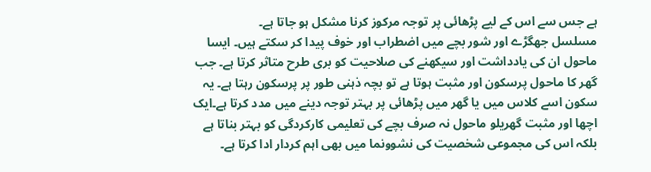ہے جس سے اس کے لیے پڑھائی پر توجہ مرکوز کرنا مشکل ہو جاتا ہے۔
مسلسل جھگڑے اور شور بچے میں اضطراب اور خوف پیدا کر سکتے ہیں۔ ایسا ماحول ان کی یادداشت اور سیکھنے کی صلاحیت کو بری طرح متاثر کرتا ہے۔ جب گھر کا ماحول پرسکون اور مثبت ہوتا ہے تو بچہ ذہنی طور پر پرسکون رہتا ہے۔ یہ سکون اسے کلاس میں یا گھر میں پڑھائی پر بہتر توجہ دینے میں مدد کرتا ہے۔ایک اچھا اور مثبت گھریلو ماحول نہ صرف بچے کی تعلیمی کارکردگی کو بہتر بناتا ہے بلکہ اس کی مجموعی شخصیت کی نشوونما میں بھی اہم کردار ادا کرتا ہے۔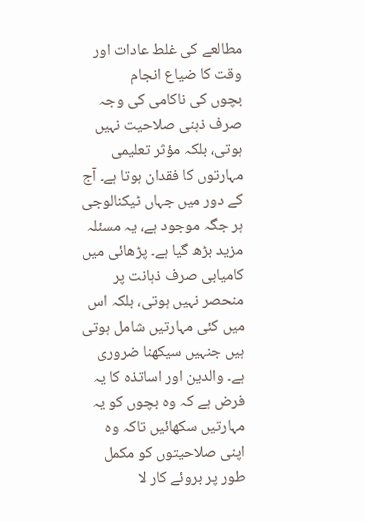مطالعے کی غلط عادات اور وقت کا ضیاع انجام
بچوں کی ناکامی کی وجہ صرف ذہنی صلاحیت نہیں ہوتی، بلکہ مؤثر تعلیمی مہارتوں کا فقدان ہوتا ہے۔ آج کے دور میں جہاں ٹیکنالوجی ہر جگہ موجود ہے، یہ مسئلہ مزید بڑھ گیا ہے۔ پڑھائی میں کامیابی صرف ذہانت پر منحصر نہیں ہوتی، بلکہ اس میں کئی مہارتیں شامل ہوتی ہیں جنہیں سیکھنا ضروری ہے۔ والدین اور اساتذہ کا یہ فرض ہے کہ وہ بچوں کو یہ مہارتیں سکھائیں تاکہ وہ اپنی صلاحیتوں کو مکمل طور پر بروئے کار لا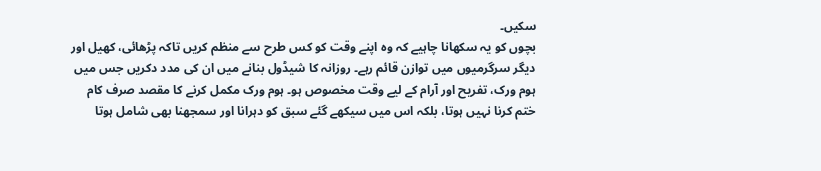سکیں۔
بچوں کو یہ سکھانا چاہیے کہ وہ اپنے وقت کو کس طرح سے منظم کریں تاکہ پڑھائی، کھیل اور دیگر سرگرمیوں میں توازن قائم رہے۔ روزانہ کا شیڈول بنانے میں ان کی مدد دکریں جس میں ہوم ورک، تفریح اور آرام کے لیے وقت مخصوص ہو۔ ہوم ورک مکمل کرنے کا مقصد صرف کام ختم کرنا نہیں ہوتا، بلکہ اس میں سیکھے گئے سبق کو دہرانا اور سمجھنا بھی شامل ہوتا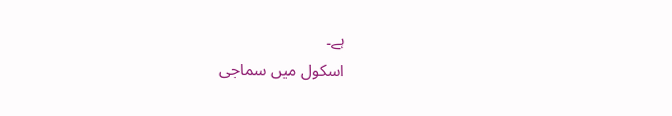ہے۔
اسکول میں سماجی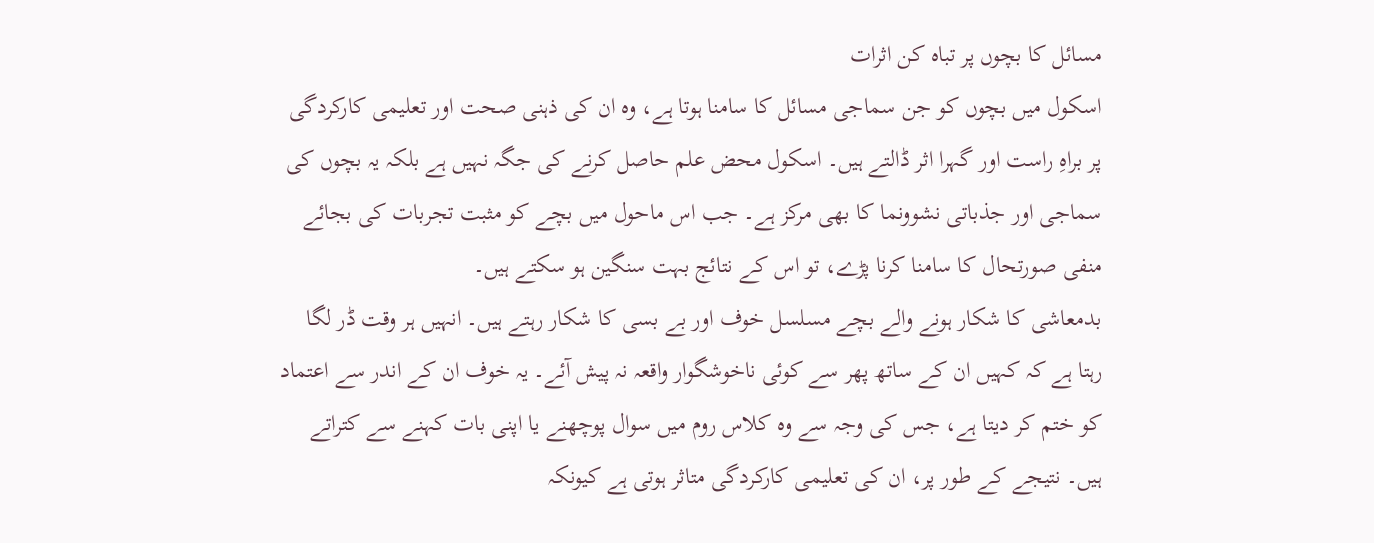مسائل کا بچوں پر تباہ کن اثرات
اسکول میں بچوں کو جن سماجی مسائل کا سامنا ہوتا ہے، وہ ان کی ذہنی صحت اور تعلیمی کارکردگی پر براہِ راست اور گہرا اثر ڈالتے ہیں۔ اسکول محض علم حاصل کرنے کی جگہ نہیں ہے بلکہ یہ بچوں کی سماجی اور جذباتی نشوونما کا بھی مرکز ہے۔ جب اس ماحول میں بچے کو مثبت تجربات کی بجائے منفی صورتحال کا سامنا کرنا پڑے، تو اس کے نتائج بہت سنگین ہو سکتے ہیں۔
بدمعاشی کا شکار ہونے والے بچے مسلسل خوف اور بے بسی کا شکار رہتے ہیں۔ انہیں ہر وقت ڈر لگا رہتا ہے کہ کہیں ان کے ساتھ پھر سے کوئی ناخوشگوار واقعہ نہ پیش آئے۔ یہ خوف ان کے اندر سے اعتماد کو ختم کر دیتا ہے، جس کی وجہ سے وہ کلاس روم میں سوال پوچھنے یا اپنی بات کہنے سے کتراتے ہیں۔ نتیجے کے طور پر، ان کی تعلیمی کارکردگی متاثر ہوتی ہے کیونکہ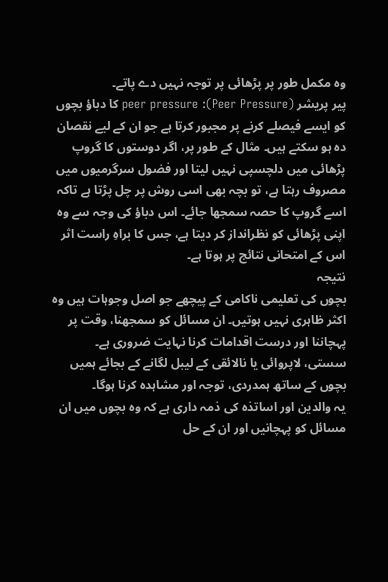وہ مکمل طور پر پڑھائی پر توجہ نہیں دے پاتے۔
پیر پریشر (Peer Pressure): peer pressure کا دباؤ بچوں کو ایسے فیصلے کرنے پر مجبور کرتا ہے جو ان کے لیے نقصان دہ ہو سکتے ہیں۔ مثال کے طور پر، اگر دوستوں کا گروپ پڑھائی میں دلچسپی نہیں لیتا اور فضول سرگرمیوں میں مصروف رہتا ہے، تو بچہ بھی اسی روش پر چل پڑتا ہے تاکہ اسے گروپ کا حصہ سمجھا جائے۔ اس دباؤ کی وجہ سے وہ اپنی پڑھائی کو نظرانداز کر دیتا ہے، جس کا براہِ راست اثر اس کے امتحانی نتائج پر ہوتا ہے۔
نتیجہ
بچوں کی تعلیمی ناکامی کے پیچھے جو اصل وجوہات ہیں وہ اکثر ظاہری نہیں ہوتیں۔ ان مسائل کو سمجھنا، وقت پر پہچاننا اور درست اقدامات کرنا نہایت ضروری ہے۔ سستی، لاپروائی یا نالائقی کے لیبل لگانے کے بجائے ہمیں بچوں کے ساتھ ہمدردی، توجہ اور مشاہدہ کرنا ہوگا۔
یہ والدین اور اساتذہ کی ذمہ داری ہے کہ وہ بچوں میں ان مسائل کو پہچانیں اور ان کے حل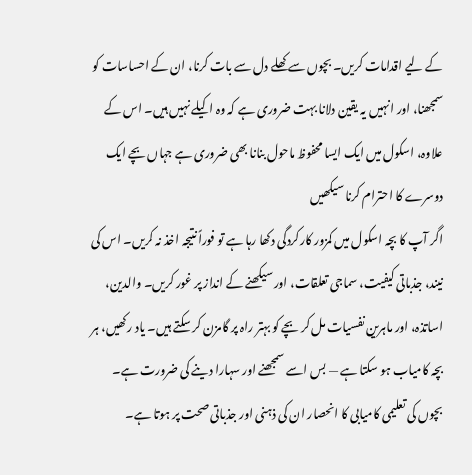کے لیے اقدامات کریں۔ بچوں سے کھلے دل سے بات کرنا، ان کے احساسات کو سمجھنا، اور انہیں یہ یقین دلانا بہت ضروری ہے کہ وہ اکیلے نہیں ہیں۔ اس کے علاوہ، اسکول میں ایک ایسا محفوظ ماحول بنانا بھی ضروری ہے جہاں بچے ایک دوسرے کا احترام کرنا سیکھیں
اگر آپ کا بچہ اسکول میں کمزور کارکردگی دکھا رہا ہے تو فوراً نتیجہ اخذ نہ کریں۔ اس کی نیند، جذباتی کیفیت، سماجی تعلقات، اور سیکھنے کے انداز پر غور کریں۔ والدین، اساتذہ، اور ماہرین نفسیات مل کر بچے کو بہتر راہ پر گامزن کر سکتے ہیں۔ یاد رکھیں، ہر بچہ کامیاب ہو سکتا ہے — بس اسے سمجھنے اور سہارا دینے کی ضرورت ہے۔
بچوں کی تعلیمی کامیابی کا انحصار ان کی ذہنی اور جذباتی صحت پر ہوتا ہے۔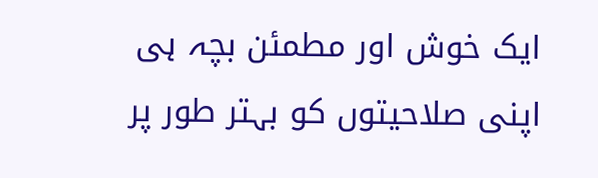ایک خوش اور مطمئن بچہ ہی اپنی صلاحیتوں کو بہتر طور پر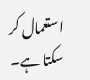استعمال کر سکتا ہے۔